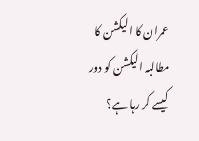عمران کا الیکشن کا مطالبہ الیکشن کو دور کیسے کر رہا ہے؟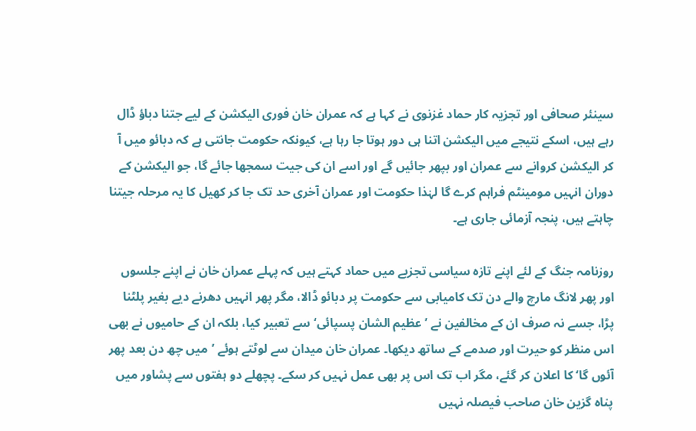سینئر صحافی اور تجزیہ کار حماد غزنوی نے کہا ہے کہ عمران خان فوری الیکشن کے لیے جتنا دباؤ ڈال رہے ہیں، اسکے نتیجے میں الیکشن اتنا ہی دور ہوتا جا رہا ہے، کیونکہ حکومت جانتی ہے کہ دبائو میں آ کر الیکشن کروانے سے عمران اور بپھر جائیں گے اور اسے ان کی جیت سمجھا جائے گا، جو الیکشن کے دوران انہیں مومینٹم فراہم کرے گا لہٰذا حکومت اور عمران آخری حد تک جا کر کھیل کا یہ مرحلہ جیتنا چاہتے ہیں، پنجہ آزمائی جاری ہے۔

روزنامہ جنگ کے لئے اپنے تازہ سیاسی تجزیے میں حماد کہتے ہیں کہ پہلے عمران خان نے اپنے جلسوں اور پھر لانگ مارچ والے دن تک کامیابی سے حکومت پر دبائو ڈالا، مگر پھر انہیں دھرنے دیے بغیر پلٹنا پڑا، جسے نہ صرف ان کے مخالفین نے ’عظیم الشان پسپائی‘ سے تعبیر کیا، بلکہ ان کے حامیوں نے بھی اس منظر کو حیرت اور صدمے کے ساتھ دیکھا۔ عمران خان میدان سے لوٹتے ہوئے ’میں چھ دن بعد پھر آئوں گا‘ کا اعلان کر گئے، مگر اب تک اس پر بھی عمل نہیں کر سکے۔ پچھلے دو ہفتوں سے پشاور میں پناہ گزین خان صاحب فیصلہ نہیں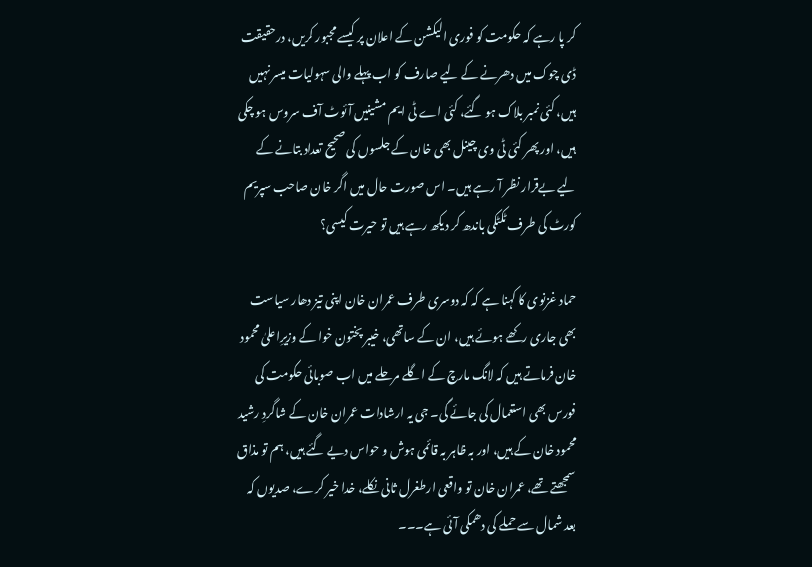کر پا رہے کہ حکومت کو فوری الیکشن کے اعلان پر کیسے مجبور کریں، درحقیقت ڈی چوک میں دھرنے کے لیے صارف کو اب پہلے والی سہولیات میسر نہیں ہیں، کئی نمبر بلاک ہو گئے، کئی اے ٹی ایم مشینیں آئوٹ آف سروس ہو چکی ہیں، اور پھر کئی ٹی وی چینل بھی خان کے جلسوں کی صحیح تعداد بتانے کے لیے بےقرار نظر آ رہے ہیں۔ اس صورت حال میں اگر خان صاحب سپریم کورٹ کی طرف ٹکٹکی باندھ کر دیکھ رہے ہیں تو حیرت کیسی؟

حماد غزنوی کا کہنا ہے کہ کہ دوسری طرف عمران خان اپنی تیز دھار سیاست بھی جاری رکھے ہوئے ہیں، ان کے ساتھی، خیبر پختون خوا کے وزیرِاعلیٰ محمود خان فرماتے ہیں کہ لانگ مارچ کے اگلے مرحلے میں اب صوبائی حکومت کی فورس بھی استعمال کی جائے گی۔ جی یہ ارشادات عمران خان کے شاگردِ رشید محمود خان کے ہیں، اور بہ ظاہر بہ قائمی ہوش و حواس دیے گئے ہیں، ہم تو مذاق سمجھتے تھے، عمران خان تو واقعی ارطغرل ثانی نکلے، خدا خیر کرے، صدیوں کہ بعد شمال سے حملے کی دھمکی آئی ہے۔۔۔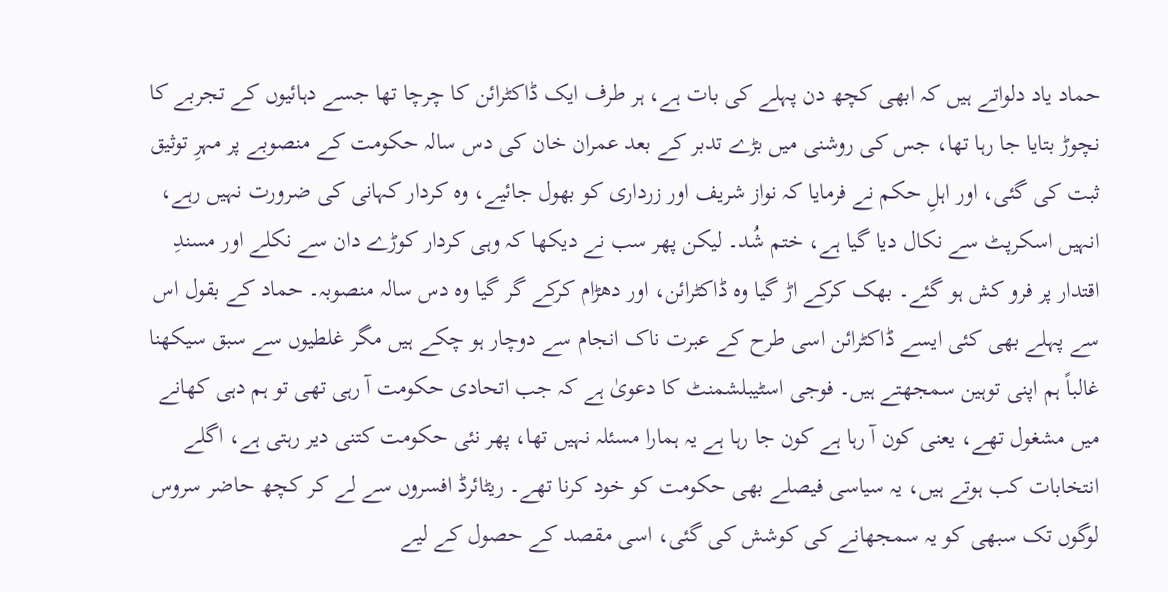حماد یاد دلواتے ہیں کہ ابھی کچھ دن پہلے کی بات ہے، ہر طرف ایک ڈاکٹرائن کا چرچا تھا جسے دہائیوں کے تجربے کا نچوڑ بتایا جا رہا تھا، جس کی روشنی میں بڑے تدبر کے بعد عمران خان کی دس سالہ حکومت کے منصوبے پر مہرِ توثیق ثبت کی گئی، اور اہلِ حکم نے فرمایا کہ نواز شریف اور زرداری کو بھول جائیے، وہ کردار کہانی کی ضرورت نہیں رہے، انہیں اسکرپٹ سے نکال دیا گیا ہے، ختم شُد۔ لیکن پھر سب نے دیکھا کہ وہی کردار کوڑے دان سے نکلے اور مسندِ اقتدار پر فرو کش ہو گئے۔ بھک کرکے اڑ گیا وہ ڈاکٹرائن، اور دھڑام کرکے گر گیا وہ دس سالہ منصوبہ۔ حماد کے بقول اس سے پہلے بھی کئی ایسے ڈاکٹرائن اسی طرح کے عبرت ناک انجام سے دوچار ہو چکے ہیں مگر غلطیوں سے سبق سیکھنا غالباً ہم اپنی توہین سمجھتے ہیں۔ فوجی اسٹیبلشمنٹ کا دعویٰ ہے کہ جب اتحادی حکومت آ رہی تھی تو ہم دہی کھانے میں مشغول تھے، یعنی کون آ رہا ہے کون جا رہا ہے یہ ہمارا مسئلہ نہیں تھا، پھر نئی حکومت کتنی دیر رہتی ہے، اگلے انتخابات کب ہوتے ہیں، یہ سیاسی فیصلے بھی حکومت کو خود کرنا تھے۔ ریٹائرڈ افسروں سے لے کر کچھ حاضر سروس لوگوں تک سبھی کو یہ سمجھانے کی کوشش کی گئی، اسی مقصد کے حصول کے لیے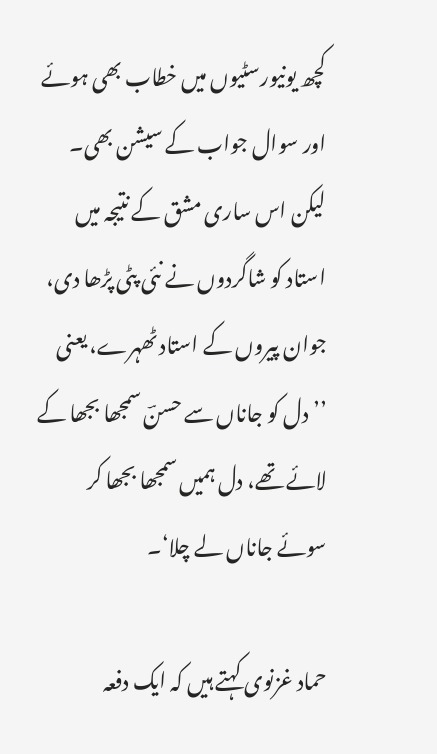کچھ یونیورسٹیوں میں خطاب بھی ہوئے اور سوال جواب کے سیشن بھی۔ لیکن اس ساری مشق کے نتیجہ میں استاد کو شاگردوں نے نئی پٹی پڑھا دی، جوان پیروں کے استاد ٹھہرے، یعنی ’’دل کو جاناں سے حسنؔ سمجھا بجھا کے لائے تھے، دل ہمیں سمجھا بجھا کر سوئے جاناں لے چلا‘۔

حماد غزنوی کہتے ہیں کہ ایک دفعہ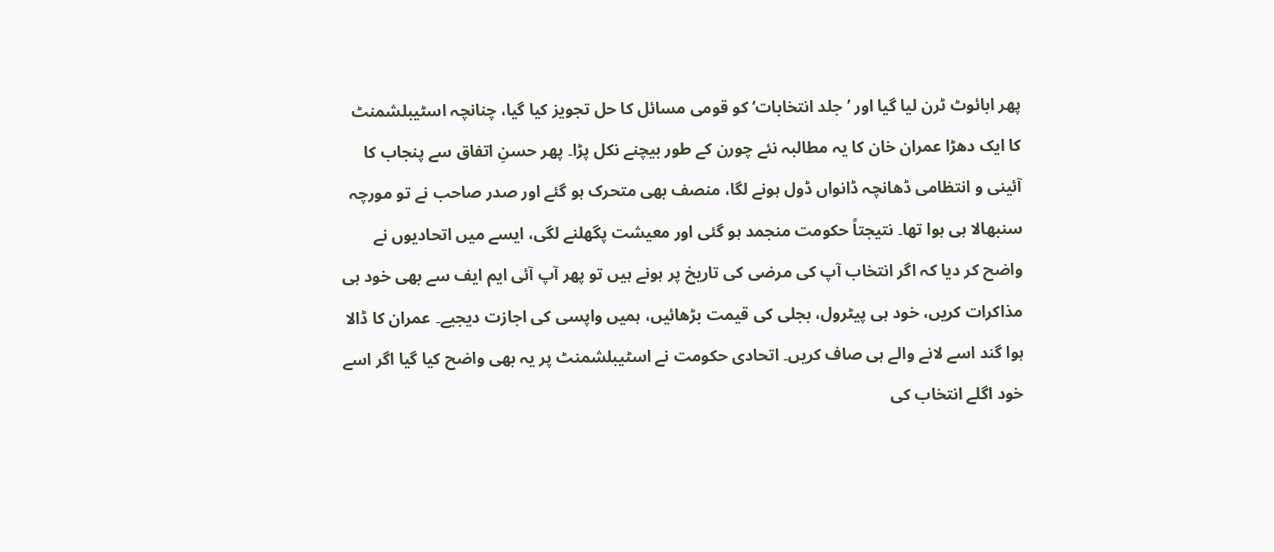پھر ابائوٹ ٹرن لیا گیا اور ’جلد انتخابات‘ کو قومی مسائل کا حل تجویز کیا گیا، چنانچہ اسٹیبلشمنٹ کا ایک دھڑا عمران خان کا یہ مطالبہ نئے چورن کے طور بیچنے نکل پڑا۔ پھر حسنِ اتفاق سے پنجاب کا آئینی و انتظامی ڈھانچہ ڈانواں ڈول ہونے لگا، منصف بھی متحرک ہو گئے اور صدر صاحب نے تو مورچہ سنبھالا ہی ہوا تھا۔ نتیجتاً حکومت منجمد ہو گئی اور معیشت پگھلنے لگی، ایسے میں اتحادیوں نے واضح کر دیا کہ اگر انتخاب آپ کی مرضی کی تاریخ پر ہونے ہیں تو پھر آپ آئی ایم ایف سے بھی خود ہی مذاکرات کریں، خود ہی پیٹرول، بجلی کی قیمت بڑھائیں، ہمیں واپسی کی اجازت دیجیے۔ عمران کا ڈالا ہوا گند اسے لانے والے ہی صاف کریں۔ اتحادی حکومت نے اسٹیبلشمنٹ پر یہ بھی واضح کیا گیا اگر اسے خود اگلے انتخاب کی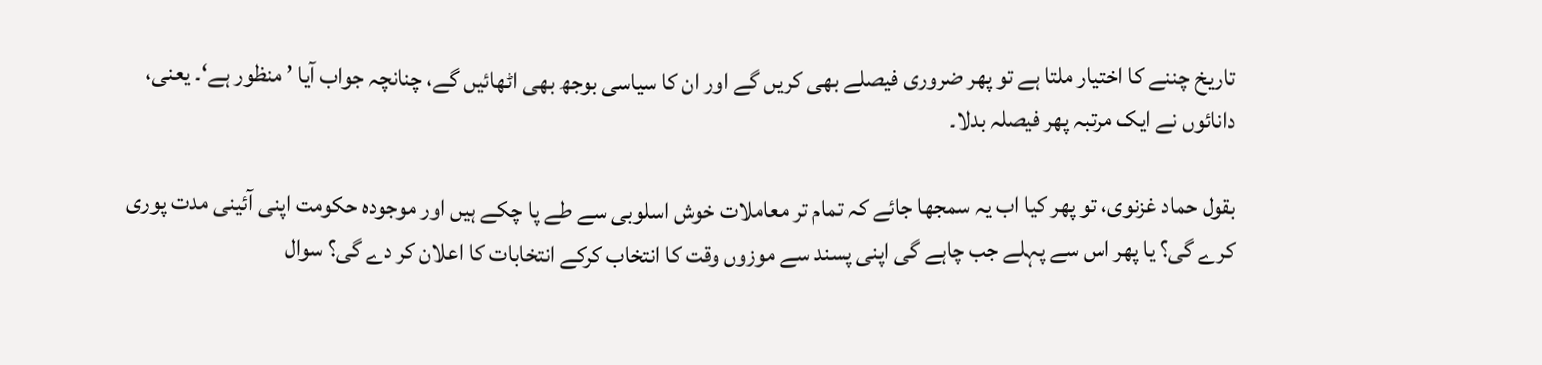تاریخ چننے کا اختیار ملتا ہے تو پھر ضروری فیصلے بھی کریں گے اور ان کا سیاسی بوجھ بھی اٹھائیں گے، چنانچہ جواب آیا ’ منظور ہے‘۔ یعنی، دانائوں نے ایک مرتبہ پھر فیصلہ بدلا۔

بقول حماد غزنوی، تو پھر کیا اب یہ سمجھا جائے کہ تمام تر معاملات خوش اسلوبی سے طے پا چکے ہیں اور موجودہ حکومت اپنی آئینی مدت پوری کرے گی؟ یا پھر اس سے پہلے جب چاہے گی اپنی پسند سے موزوں وقت کا انتخاب کرکے انتخابات کا اعلان کر دے گی؟ سوال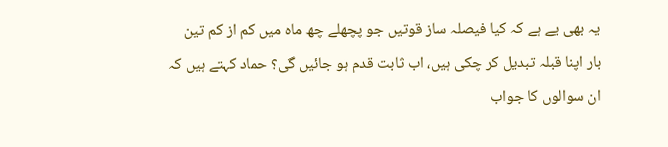یہ بھی یے ہے کہ کیا فیصلہ ساز قوتیں جو پچھلے چھ ماہ میں کم از کم تین بار اپنا قبلہ تبدیل کر چکی ہیں، اب ثابت قدم ہو جائیں گی؟ حماد کہتے ہیں کہ ان سوالوں کا جواب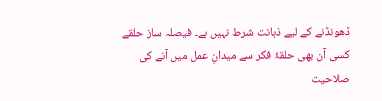ڈھونڈنے کے لیے ذہانت شرط نہیں ہے۔ فیصلہ ساز حلقے کسی آن بھی حلقۂ فکر سے میدانِ عمل میں آنے کی صلاحیت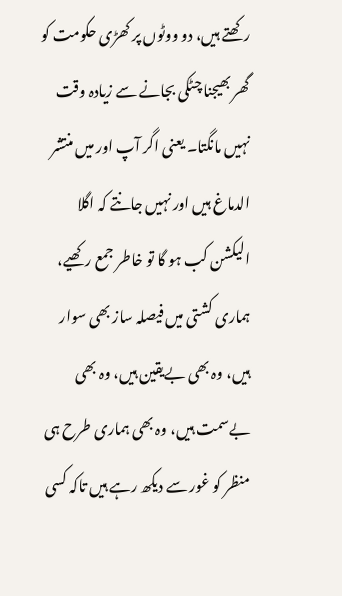رکھتے ہیں، دو ووٹوں پر کھڑی حکومت کو گھر بھیجنا چٹکی بجانے سے زیادہ وقت نہیں مانگتا۔ یعنی اگر آپ اور میں منتشر الدماغ ہیں اور نہیں جانتے کہ اگلا الیکشن کب ہو گا تو خاطر جمع رکھیے، ہماری کشتی میں فیصلہ ساز بھی سوار ہیں، وہ بھی بےیقین ہیں، وہ بھی بےسمت ہیں، وہ بھی ہماری طرح ہی منظر کو غور سے دیکھ رہے ہیں تاکہ کسی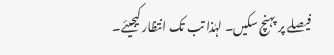فیصلے پر پہنچ سکیں۔ لہٰذا تب تک انتظار کیجیئے۔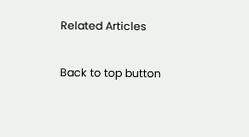Related Articles

Back to top button